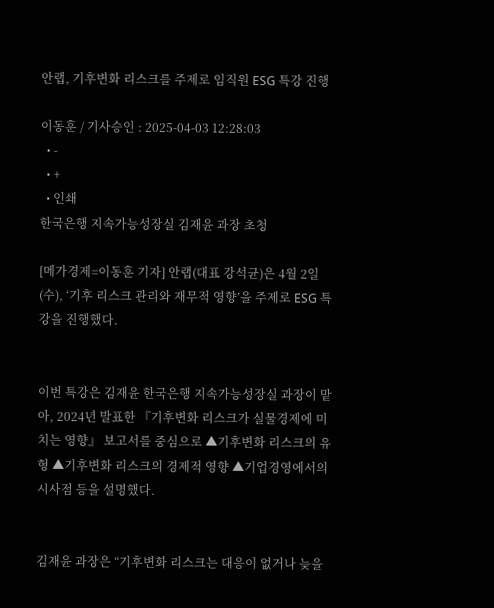안랩, 기후변화 리스크를 주제로 임직원 ESG 특강 진행

이동훈 / 기사승인 : 2025-04-03 12:28:03
  • -
  • +
  • 인쇄
한국은행 지속가능성장실 김재윤 과장 초청

[메가경제=이동훈 기자] 안랩(대표 강석균)은 4월 2일(수), ‘기후 리스크 관리와 재무적 영향’을 주제로 ESG 특강을 진행했다.


이번 특강은 김재윤 한국은행 지속가능성장실 과장이 맡아, 2024년 발표한 『기후변화 리스크가 실물경제에 미치는 영향』 보고서를 중심으로 ▲기후변화 리스크의 유형 ▲기후변화 리스크의 경제적 영향 ▲기업경영에서의 시사점 등을 설명했다.


김재윤 과장은 “기후변화 리스크는 대응이 없거나 늦을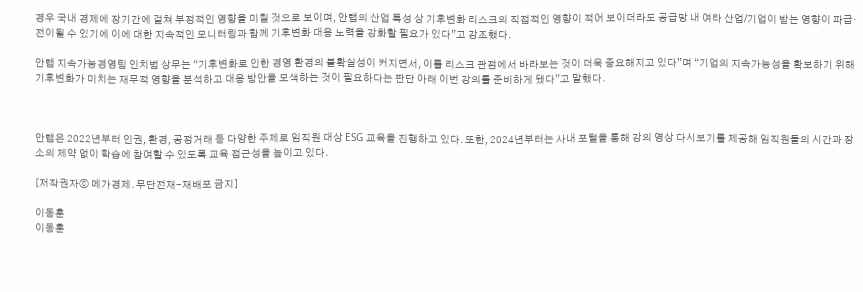경우 국내 경제에 장기간에 걸쳐 부정적인 영향을 미칠 것으로 보이며, 안랩의 산업 특성 상 기후변화 리스크의 직접적인 영향이 적어 보이더라도 공급망 내 여타 산업/기업이 받는 영향이 파급·전이될 수 있기에 이에 대한 지속적인 모니터링과 함께 기후변화 대응 노력을 강화할 필요가 있다”고 강조했다.

안랩 지속가능경영팀 인치범 상무는 “기후변화로 인한 경영 환경의 불확실성이 커지면서, 이를 리스크 관점에서 바라보는 것이 더욱 중요해지고 있다”며 “기업의 지속가능성을 확보하기 위해 기후변화가 미치는 재무적 영향을 분석하고 대응 방안을 모색하는 것이 필요하다는 판단 아래 이번 강의를 준비하게 됐다”고 말했다.



안랩은 2022년부터 인권, 환경, 공정거래 등 다양한 주제로 임직원 대상 ESG 교육을 진행하고 있다. 또한, 2024년부터는 사내 포털을 통해 강의 영상 다시보기를 제공해 임직원들의 시간과 장소의 제약 없이 학습에 참여할 수 있도록 교육 접근성을 높이고 있다.

[저작권자ⓒ 메가경제. 무단전재-재배포 금지]

이동훈
이동훈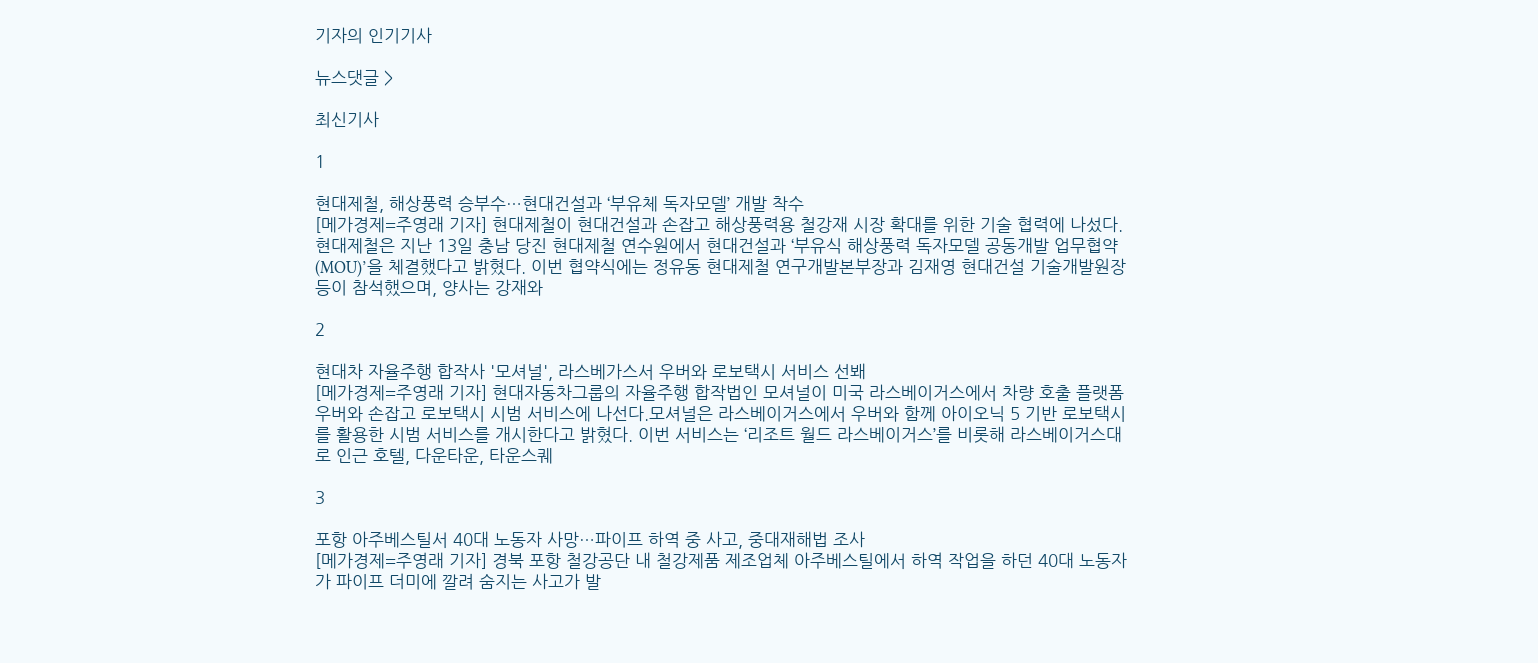기자의 인기기사

뉴스댓글 >

최신기사

1

현대제철, 해상풍력 승부수…현대건설과 ‘부유체 독자모델’ 개발 착수
[메가경제=주영래 기자] 현대제철이 현대건설과 손잡고 해상풍력용 철강재 시장 확대를 위한 기술 협력에 나섰다.현대제철은 지난 13일 충남 당진 현대제철 연수원에서 현대건설과 ‘부유식 해상풍력 독자모델 공동개발 업무협약(MOU)’을 체결했다고 밝혔다. 이번 협약식에는 정유동 현대제철 연구개발본부장과 김재영 현대건설 기술개발원장 등이 참석했으며, 양사는 강재와

2

현대차 자율주행 합작사 '모셔널', 라스베가스서 우버와 로보택시 서비스 선봬
[메가경제=주영래 기자] 현대자동차그룹의 자율주행 합작법인 모셔널이 미국 라스베이거스에서 차량 호출 플랫폼 우버와 손잡고 로보택시 시범 서비스에 나선다.모셔널은 라스베이거스에서 우버와 함께 아이오닉 5 기반 로보택시를 활용한 시범 서비스를 개시한다고 밝혔다. 이번 서비스는 ‘리조트 월드 라스베이거스’를 비롯해 라스베이거스대로 인근 호텔, 다운타운, 타운스퀘

3

포항 아주베스틸서 40대 노동자 사망…파이프 하역 중 사고, 중대재해법 조사
[메가경제=주영래 기자] 경북 포항 철강공단 내 철강제품 제조업체 아주베스틸에서 하역 작업을 하던 40대 노동자가 파이프 더미에 깔려 숨지는 사고가 발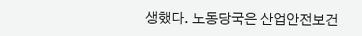생했다. 노동당국은 산업안전보건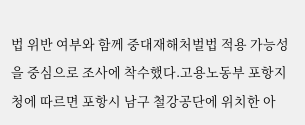법 위반 여부와 함께 중대재해처벌법 적용 가능성을 중심으로 조사에 착수했다.고용노동부 포항지청에 따르면 포항시 남구 철강공단에 위치한 아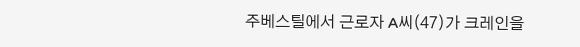주베스틸에서 근로자 A씨(47)가 크레인을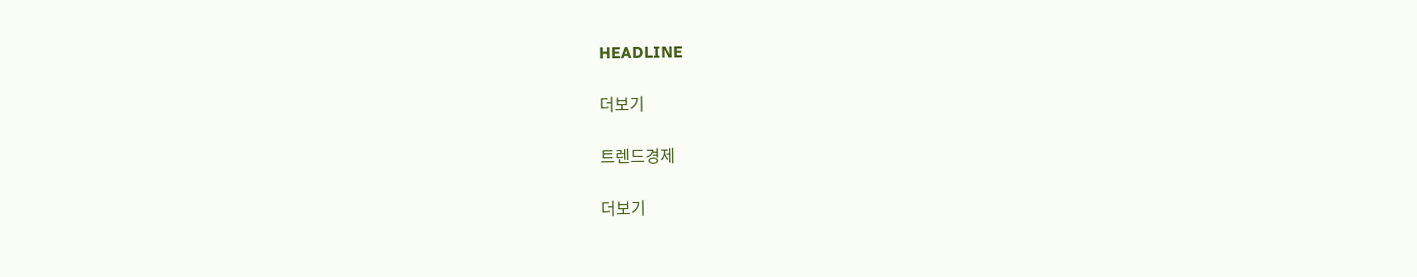HEADLINE

더보기

트렌드경제

더보기